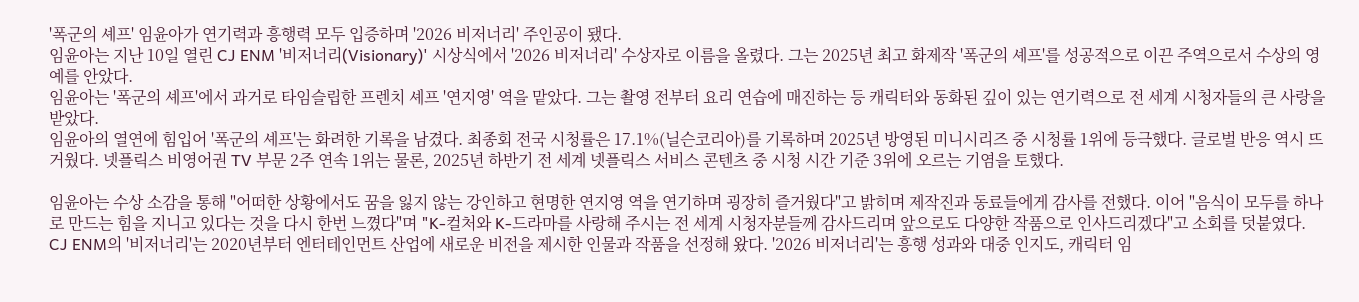'폭군의 셰프' 임윤아가 연기력과 흥행력 모두 입증하며 '2026 비저너리' 주인공이 됐다.
임윤아는 지난 10일 열린 CJ ENM '비저너리(Visionary)' 시상식에서 '2026 비저너리' 수상자로 이름을 올렸다. 그는 2025년 최고 화제작 '폭군의 셰프'를 성공적으로 이끈 주역으로서 수상의 영예를 안았다.
임윤아는 '폭군의 셰프'에서 과거로 타임슬립한 프렌치 셰프 '연지영' 역을 맡았다. 그는 촬영 전부터 요리 연습에 매진하는 등 캐릭터와 동화된 깊이 있는 연기력으로 전 세계 시청자들의 큰 사랑을 받았다.
임윤아의 열연에 힘입어 '폭군의 셰프'는 화려한 기록을 남겼다. 최종회 전국 시청률은 17.1%(닐슨코리아)를 기록하며 2025년 방영된 미니시리즈 중 시청률 1위에 등극했다. 글로벌 반응 역시 뜨거웠다. 넷플릭스 비영어권 TV 부문 2주 연속 1위는 물론, 2025년 하반기 전 세계 넷플릭스 서비스 콘텐츠 중 시청 시간 기준 3위에 오르는 기염을 토했다.

임윤아는 수상 소감을 통해 "어떠한 상황에서도 꿈을 잃지 않는 강인하고 현명한 연지영 역을 연기하며 굉장히 즐거웠다"고 밝히며 제작진과 동료들에게 감사를 전했다. 이어 "음식이 모두를 하나로 만드는 힘을 지니고 있다는 것을 다시 한번 느꼈다"며 "K-컬처와 K-드라마를 사랑해 주시는 전 세계 시청자분들께 감사드리며 앞으로도 다양한 작품으로 인사드리겠다"고 소회를 덧붙였다.
CJ ENM의 '비저너리'는 2020년부터 엔터테인먼트 산업에 새로운 비전을 제시한 인물과 작품을 선정해 왔다. '2026 비저너리'는 흥행 성과와 대중 인지도, 캐릭터 임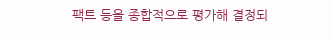팩트 등을 종합적으로 평가해 결정되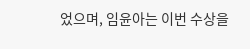었으며, 임윤아는 이번 수상을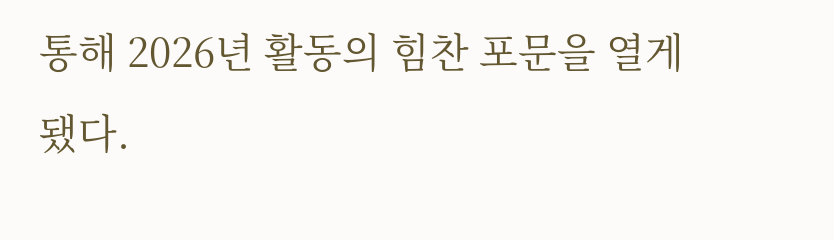통해 2026년 활동의 힘찬 포문을 열게 됐다.